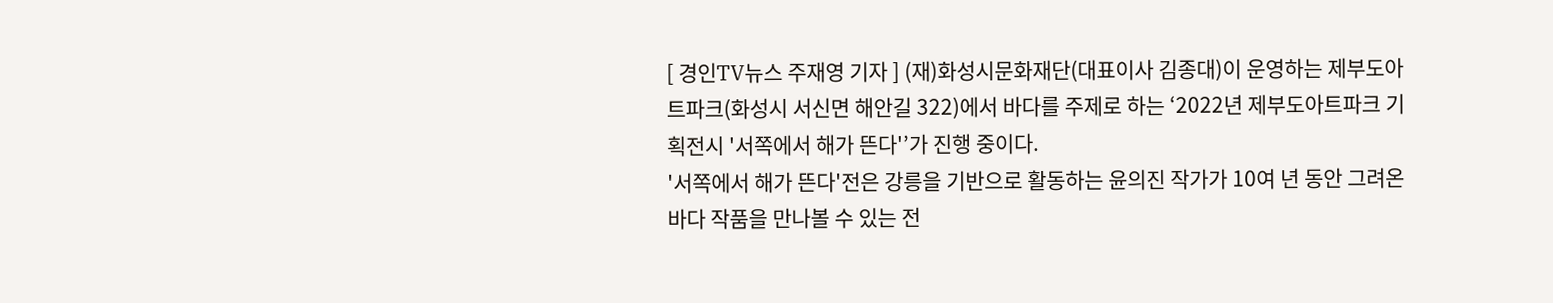[ 경인TV뉴스 주재영 기자 ] (재)화성시문화재단(대표이사 김종대)이 운영하는 제부도아트파크(화성시 서신면 해안길 322)에서 바다를 주제로 하는 ‘2022년 제부도아트파크 기획전시 '서쪽에서 해가 뜬다'’가 진행 중이다.
'서쪽에서 해가 뜬다'전은 강릉을 기반으로 활동하는 윤의진 작가가 10여 년 동안 그려온 바다 작품을 만나볼 수 있는 전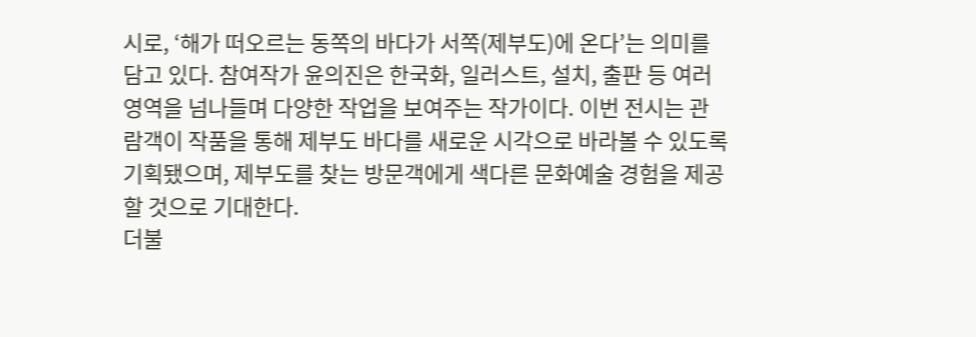시로, ‘해가 떠오르는 동쪽의 바다가 서쪽(제부도)에 온다’는 의미를 담고 있다. 참여작가 윤의진은 한국화, 일러스트, 설치, 출판 등 여러 영역을 넘나들며 다양한 작업을 보여주는 작가이다. 이번 전시는 관람객이 작품을 통해 제부도 바다를 새로운 시각으로 바라볼 수 있도록 기획됐으며, 제부도를 찾는 방문객에게 색다른 문화예술 경험을 제공할 것으로 기대한다.
더불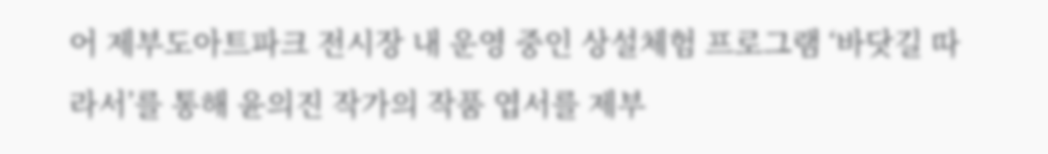어 제부도아트파크 전시장 내 운영 중인 상설체험 프로그램 ‘바닷길 따라서’를 통해 윤의진 작가의 작품 엽서를 제부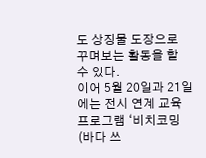도 상징물 도장으로 꾸며보는 활동을 할 수 있다.
이어 5월 20일과 21일에는 전시 연계 교육 프로그램 ‘비치코밍(바다 쓰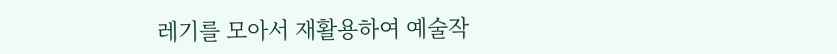레기를 모아서 재활용하여 예술작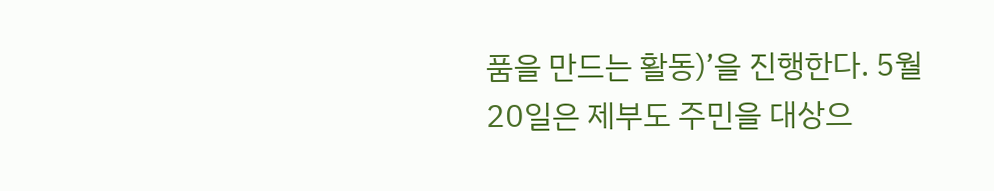품을 만드는 활동)’을 진행한다. 5월 20일은 제부도 주민을 대상으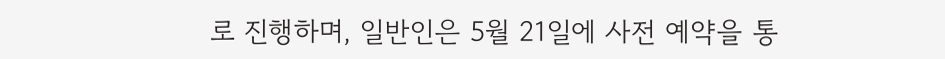로 진행하며, 일반인은 5월 21일에 사전 예약을 통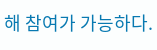해 참여가 가능하다.